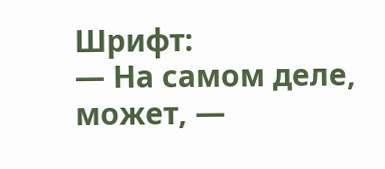Шрифт:
— На самом деле, может, —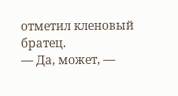отметил кленовый братец.
— Да, может, —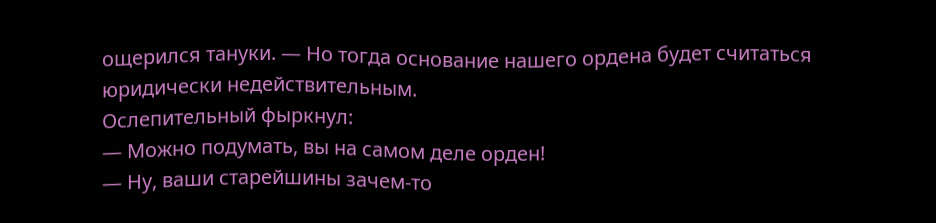ощерился тануки. — Но тогда основание нашего ордена будет считаться юридически недействительным.
Ослепительный фыркнул:
— Можно подумать, вы на самом деле орден!
— Ну, ваши старейшины зачем-то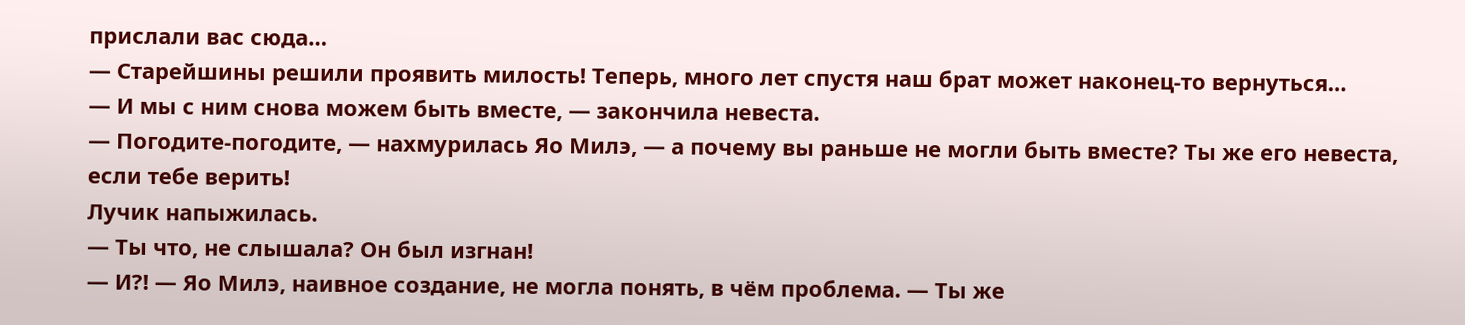прислали вас сюда…
— Старейшины решили проявить милость! Теперь, много лет спустя наш брат может наконец-то вернуться…
— И мы с ним снова можем быть вместе, — закончила невеста.
— Погодите-погодите, — нахмурилась Яо Милэ, — а почему вы раньше не могли быть вместе? Ты же его невеста, если тебе верить!
Лучик напыжилась.
— Ты что, не слышала? Он был изгнан!
— И?! — Яо Милэ, наивное создание, не могла понять, в чём проблема. — Ты же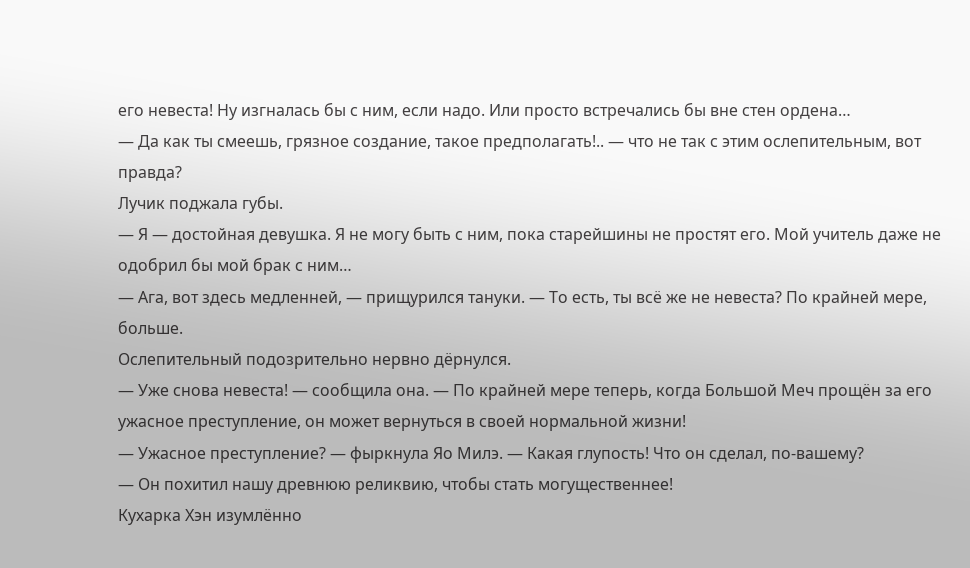его невеста! Ну изгналась бы с ним, если надо. Или просто встречались бы вне стен ордена…
— Да как ты смеешь, грязное создание, такое предполагать!.. — что не так с этим ослепительным, вот правда?
Лучик поджала губы.
— Я — достойная девушка. Я не могу быть с ним, пока старейшины не простят его. Мой учитель даже не одобрил бы мой брак с ним…
— Ага, вот здесь медленней, — прищурился тануки. — То есть, ты всё же не невеста? По крайней мере, больше.
Ослепительный подозрительно нервно дёрнулся.
— Уже снова невеста! — сообщила она. — По крайней мере теперь, когда Большой Меч прощён за его ужасное преступление, он может вернуться в своей нормальной жизни!
— Ужасное преступление? — фыркнула Яо Милэ. — Какая глупость! Что он сделал, по-вашему?
— Он похитил нашу древнюю реликвию, чтобы стать могущественнее!
Кухарка Хэн изумлённо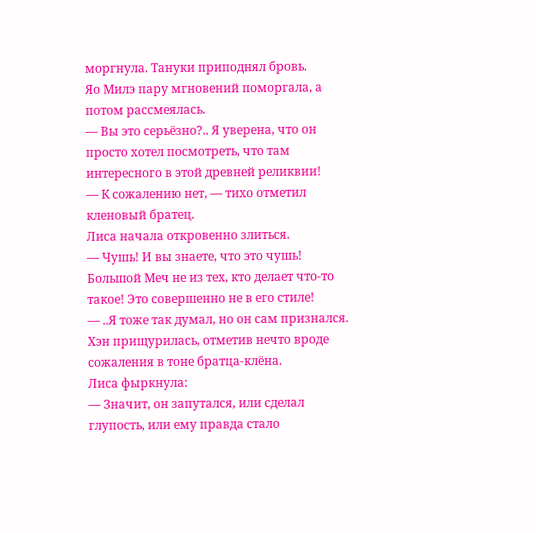моргнула. Тануки приподнял бровь.
Яо Милэ пару мгновений поморгала, а потом рассмеялась.
— Вы это серьёзно?.. Я уверена, что он просто хотел посмотреть, что там интересного в этой древней реликвии!
— К сожалению нет, — тихо отметил кленовый братец.
Лиса начала откровенно злиться.
— Чушь! И вы знаете, что это чушь! Большой Меч не из тех, кто делает что-то такое! Это совершенно не в его стиле!
— ..Я тоже так думал, но он сам признался.
Хэн прищурилась, отметив нечто вроде сожаления в тоне братца-клёна.
Лиса фыркнула:
— Значит, он запутался, или сделал глупость, или ему правда стало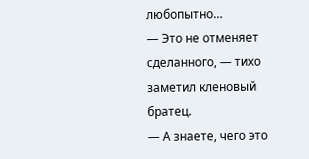любопытно…
— Это не отменяет сделанного, — тихо заметил кленовый братец.
— А знаете, чего это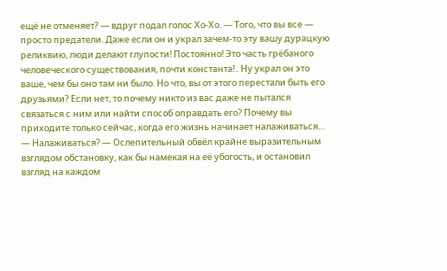ещё не отменяет? — вдруг подал голос Хо-Хо. — Того, что вы все — просто предатели. Даже если он и украл зачем-то эту вашу дурацкую реликвию, люди делают глупости! Постоянно! Это часть грёбаного человеческого существования, почти константа!.. Ну украл он это ваше, чем бы оно там ни было. Но что, вы от этого перестали быть его друзьями? Если нет, то почему никто из вас даже не пытался связаться с ним или найти способ оправдать его? Почему вы приходите только сейчас, когда его жизнь начинает налаживаться…
— Налаживаться? — Ослепительный обвёл крайне выразительным взглядом обстановку, как бы намекая на её убогость, и остановил взгляд на каждом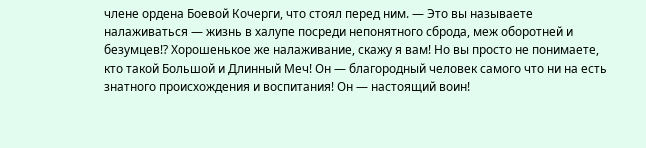члене ордена Боевой Кочерги, что стоял перед ним. — Это вы называете налаживаться — жизнь в халупе посреди непонятного сброда, меж оборотней и безумцев!? Хорошенькое же налаживание, скажу я вам! Но вы просто не понимаете, кто такой Большой и Длинный Меч! Он — благородный человек самого что ни на есть знатного происхождения и воспитания! Он — настоящий воин!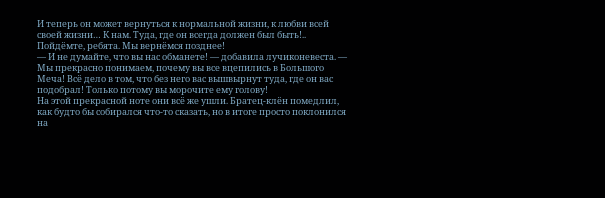И теперь он может вернуться к нормальной жизни, к любви всей своей жизни… К нам. Туда, где он всегда должен был быть!.. Пойдёмте, ребята. Мы вернёмся позднее!
— И не думайте, что вы нас обманете! — добавила лучиконевеста. — Мы прекрасно понимаем, почему вы все вцепились в Большого Меча! Всё дело в том, что без него вас вышвырнут туда, где он вас подобрал! Только потому вы морочите ему голову!
На этой прекрасной ноте они всё же ушли. Братец-клён помедлил, как будто бы собирался что-то сказать, но в итоге просто поклонился на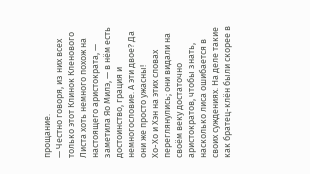прощание.
— Честно говоря, из них всех только этот Клинок Кленового Листа хоть немного похож на настоящего аристократа, — заметила Яо Милэ, — в нём есть достоинство, грация и немногословие. А эти двое? Да они же просто ужасны!
Хо-Хо и Хэн на этих словах переглянулись; они видали на своём веку достаточно аристократов, чтобы знать, насколько лиса ошибается в своих суждениях. На деле такие как братец-клён были скорее в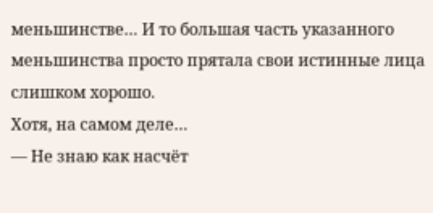меньшинстве… И то большая часть указанного меньшинства просто прятала свои истинные лица слишком хорошо.
Хотя, на самом деле…
— Не знаю как насчёт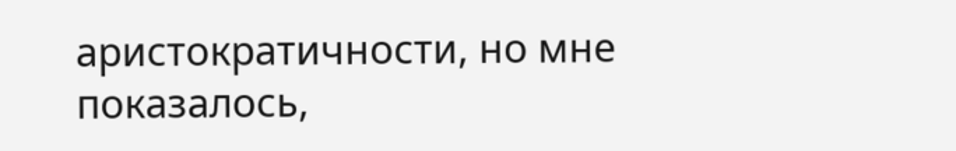аристократичности, но мне показалось,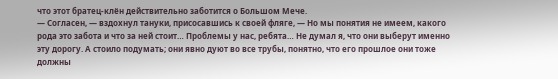что этот братец-клён действительно заботится о Большом Мече.
— Согласен, — вздохнул тануки, присосавшись к своей фляге, — Но мы понятия не имеем, какого рода это забота и что за ней стоит… Проблемы у нас, ребята… Не думал я, что они выберут именно эту дорогу. А стоило подумать; они явно дуют во все трубы, понятно, что его прошлое они тоже должны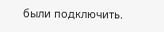были подключить.